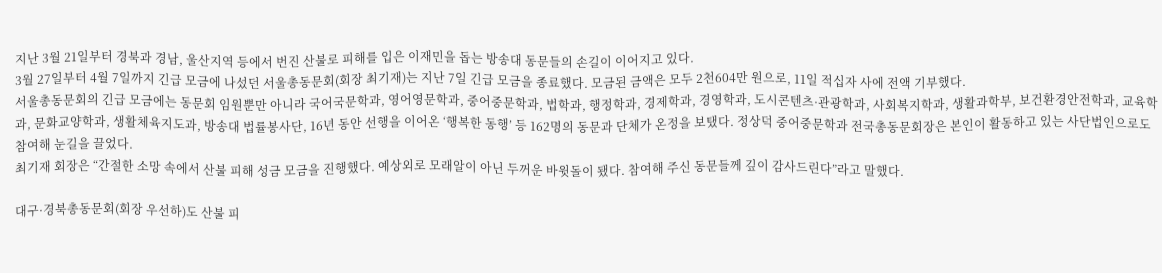지난 3월 21일부터 경북과 경남, 울산지역 등에서 번진 산불로 피해를 입은 이재민을 돕는 방송대 동문들의 손길이 이어지고 있다.
3월 27일부터 4월 7일까지 긴급 모금에 나섰던 서울총동문회(회장 최기재)는 지난 7일 긴급 모금을 종료했다. 모금된 금액은 모두 2천604만 원으로, 11일 적십자 사에 전액 기부했다.
서울총동문회의 긴급 모금에는 동문회 임원뿐만 아니라 국어국문학과, 영어영문학과, 중어중문학과, 법학과, 행정학과, 경제학과, 경영학과, 도시콘텐츠·관광학과, 사회복지학과, 생활과학부, 보건환경안전학과, 교육학과, 문화교양학과, 생활체육지도과, 방송대 법률봉사단, 16년 동안 선행을 이어온 ‘행복한 동행’ 등 162명의 동문과 단체가 온정을 보탰다. 정상덕 중어중문학과 전국총동문회장은 본인이 활동하고 있는 사단법인으로도 참여해 눈길을 끌었다.
최기재 회장은 “간절한 소망 속에서 산불 피해 성금 모금을 진행했다. 예상외로 모래알이 아닌 두꺼운 바윗돌이 됐다. 참여해 주신 동문들께 깊이 감사드린다”라고 말했다.

대구·경북총동문회(회장 우선하)도 산불 피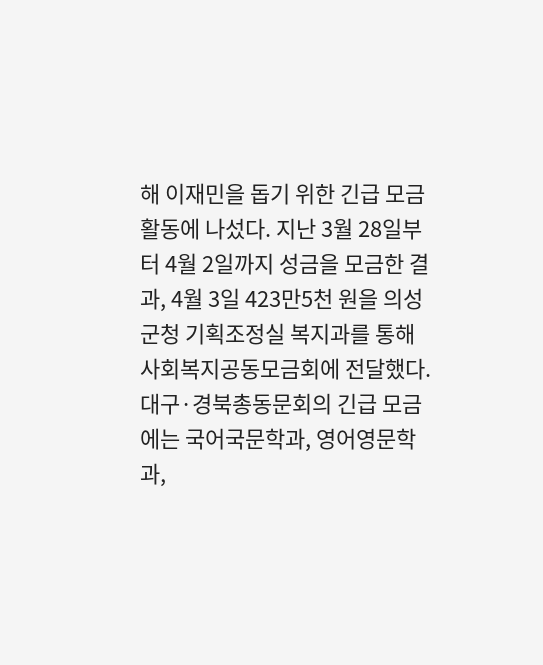해 이재민을 돕기 위한 긴급 모금 활동에 나섰다. 지난 3월 28일부터 4월 2일까지 성금을 모금한 결과, 4월 3일 423만5천 원을 의성군청 기획조정실 복지과를 통해 사회복지공동모금회에 전달했다.
대구·경북총동문회의 긴급 모금에는 국어국문학과, 영어영문학과,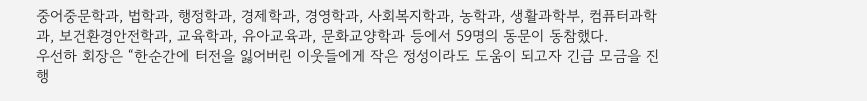중어중문학과, 법학과, 행정학과, 경제학과, 경영학과, 사회복지학과, 농학과, 생활과학부, 컴퓨터과학과, 보건환경안전학과, 교육학과, 유아교육과, 문화교양학과 등에서 59명의 동문이 동참했다.
우선하 회장은 “한순간에 터전을 잃어버린 이웃들에게 작은 정성이라도 도움이 되고자 긴급 모금을 진행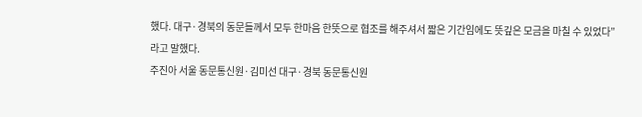했다. 대구·경북의 동문들께서 모두 한마음 한뜻으로 협조를 해주셔서 짧은 기간임에도 뜻깊은 모금을 마칠 수 있었다”라고 말했다.
주진아 서울 동문통신원·김미선 대구·경북 동문통신원